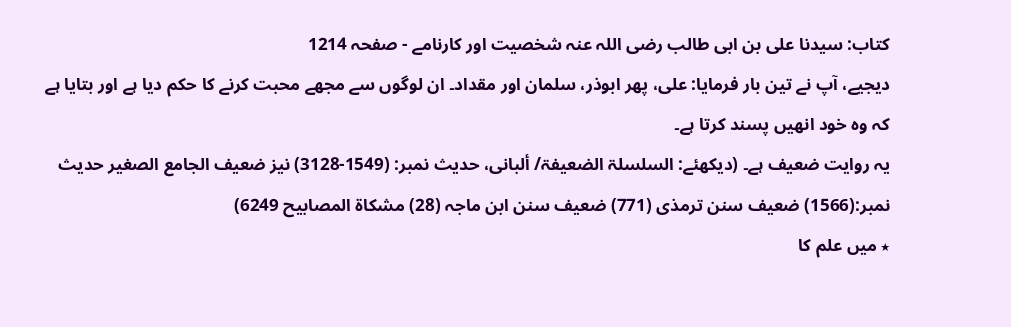کتاب: سیدنا علی بن ابی طالب رضی اللہ عنہ شخصیت اور کارنامے - صفحہ 1214
دیجیے، آپ نے تین بار فرمایا: علی، پھر ابوذر، سلمان اور مقداد۔ ان لوگوں سے مجھے محبت کرنے کا حکم دیا ہے اور بتایا ہے کہ وہ خود انھیں پسند کرتا ہے۔
یہ روایت ضعیف ہے۔ (دیکھئے: السلسلۃ الضعیفۃ/ ألبانی، حدیث نمبر: (1549-3128) نیز ضعیف الجامع الصغیر حدیث نمبر:(1566) ضعیف سنن ترمذی (771) ضعیف سنن ابن ماجہ (28) مشکاۃ المصابیح 6249)
٭ میں علم کا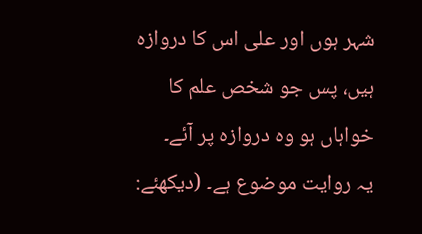شہر ہوں اور علی اس کا دروازہ ہیں، پس جو شخص علم کا خواہاں ہو وہ دروازہ پر آئے۔
یہ روایت موضوع ہے۔ (دیکھئے: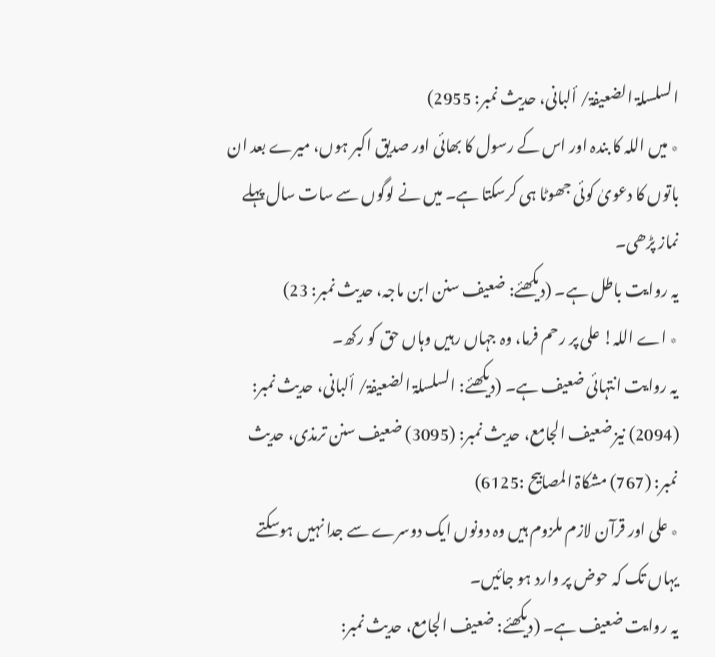السلسلۃ الضعیفۃ/ ألبانی، حدیث نمبر: 2955)
٭ میں اللہ کا بندہ اور اس کے رسول کا بھائی اور صدیق اکبر ہوں، میرے بعد ان باتوں کا دعویٰ کوئی جھوٹا ہی کرسکتا ہے۔ میں نے لوگوں سے سات سال پہلے نماز پڑھی۔
یہ روایت باطل ہے۔ (دیکھئے: ضعیف سنن ابن ماجہ، حدیث نمبر: 23)
٭ اے اللہ! علی پر رحم فرما، وہ جہاں رہیں وہاں حق کو رکھ۔
یہ روایت انتہائی ضعیف ہے۔ (دیکھئے: السلسلۃ الضعیفۃ/ ألبانی، حدیث نمبر: (2094) نیز ضعیف الجامع، حدیث نمبر: (3095) ضعیف سنن ترمذی، حدیث نمبر: (767) مشکاۃ المصابیح :6125)
٭ علی اور قرآن لازم ملزوم ہیں وہ دونوں ایک دوسرے سے جدا نہیں ہوسکتے یہاں تک کہ حوض پر وارد ہو جائیں۔
یہ روایت ضعیف ہے۔ (دیکھئے: ضعیف الجامع، حدیث نمبر: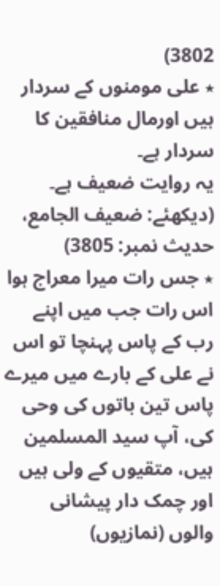3802)
٭ علی مومنوں کے سردار ہیں اورمال منافقین کا سردار ہے۔
یہ روایت ضعیف ہے۔ (دیکھئے: ضعیف الجامع، حدیث نمبر: 3805)
٭ جس رات میرا معراج ہوا اس رات جب میں اپنے رب کے پاس پہنچا تو اس نے علی کے بارے میں میرے پاس تین باتوں کی وحی کی، آپ سید المسلمین ہیں، متقیوں کے ولی ہیں اور چمک دار پیشانی والوں (نمازیوں)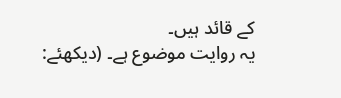کے قائد ہیں۔
یہ روایت موضوع ہے۔ (دیکھئے: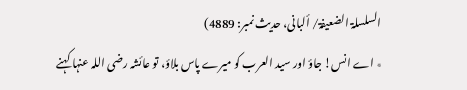السلسلۃ الضعیفۃ/ ألبانی، حدیث نمبر: 4889)
٭ اے انس! جاؤ اور سید العرب کو میرے پاس بلاؤ، تو عائشہ رضی اللہ عنہا کہنے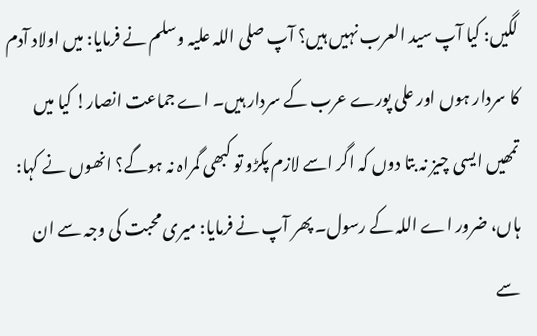لگیں: کیا آپ سید العرب نہیں ہیں؟ آپ صلی اللہ علیہ وسلم نے فرمایا: میں اولاد آدم کا سردار ہوں اور علی پورے عرب کے سردار ہیں۔ اے جماعت انصار! کیا میں تمھیں ایسی چیز نہ بتا دوں کہ اگر اسے لازم پکڑو تو کبھی گمراہ نہ ہوگے؟ انھوں نے کہا: ہاں، ضرور اے اللہ کے رسول۔ پھر آپ نے فرمایا: میری محبت کی وجہ سے ان سے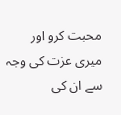محبت کرو اور میری عزت کی وجہ سے ان کی